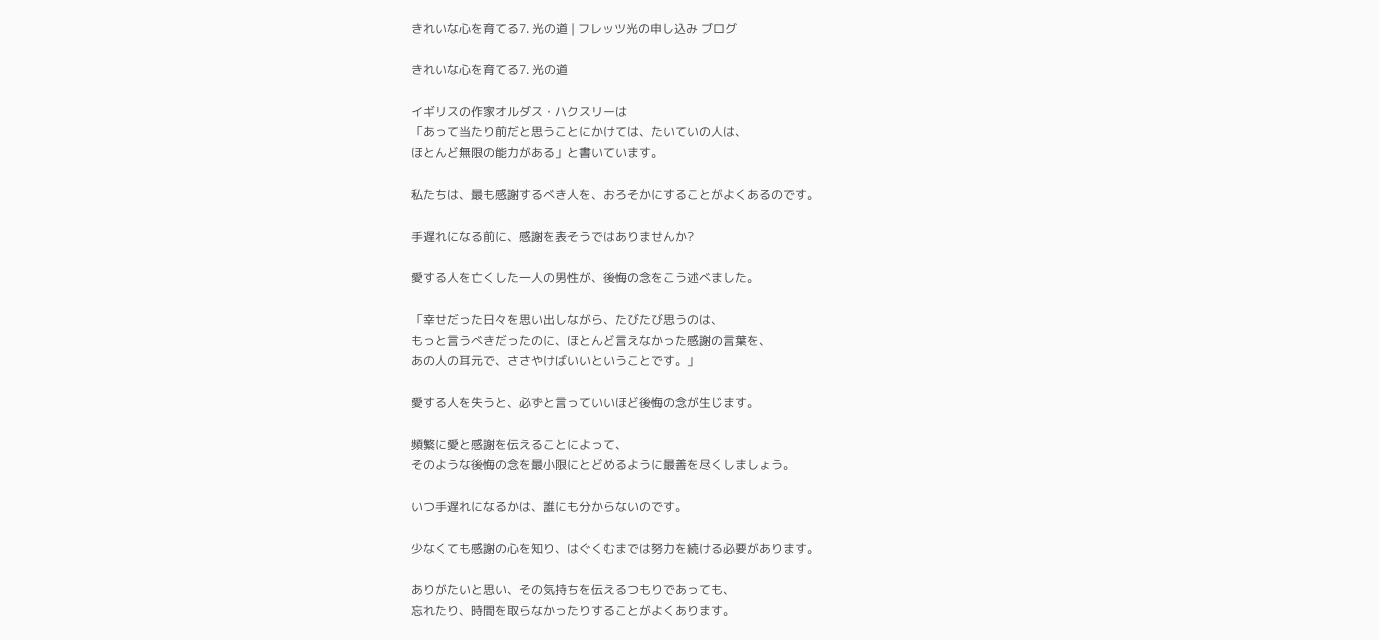きれいな心を育てる7. 光の道 | フレッツ光の申し込み ブログ

きれいな心を育てる7. 光の道

イギリスの作家オルダス・ハクスリーは
「あって当たり前だと思うことにかけては、たいていの人は、
ほとんど無限の能力がある」と書いています。

私たちは、最も感謝するべき人を、おろそかにすることがよくあるのです。

手遅れになる前に、感謝を表そうではありませんか?

愛する人を亡くした一人の男性が、後悔の念をこう述べました。

「幸せだった日々を思い出しながら、たびたび思うのは、
もっと言うべきだったのに、ほとんど言えなかった感謝の言葉を、
あの人の耳元で、ささやけばいいということです。」

愛する人を失うと、必ずと言っていいほど後悔の念が生じます。

頻繁に愛と感謝を伝えることによって、
そのような後悔の念を最小限にとどめるように最善を尽くしましょう。

いつ手遅れになるかは、誰にも分からないのです。

少なくても感謝の心を知り、はぐくむまでは努力を続ける必要があります。

ありがたいと思い、その気持ちを伝えるつもりであっても、
忘れたり、時間を取らなかったりすることがよくあります。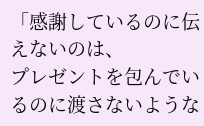「感謝しているのに伝えないのは、
プレゼントを包んでいるのに渡さないような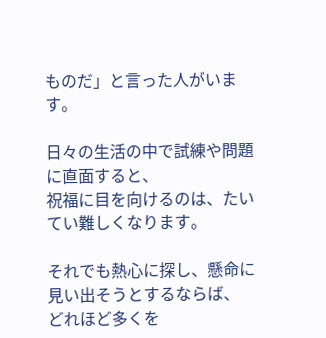ものだ」と言った人がいます。

日々の生活の中で試練や問題に直面すると、
祝福に目を向けるのは、たいてい難しくなります。

それでも熱心に探し、懸命に見い出そうとするならば、
どれほど多くを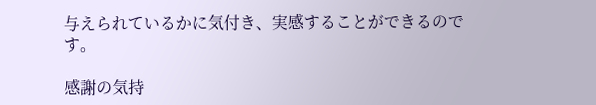与えられているかに気付き、実感することができるのです。

感謝の気持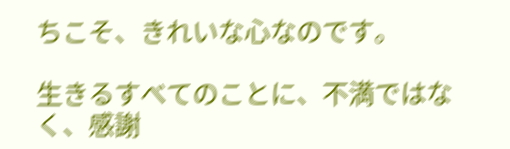ちこそ、きれいな心なのです。

生きるすべてのことに、不満ではなく、感謝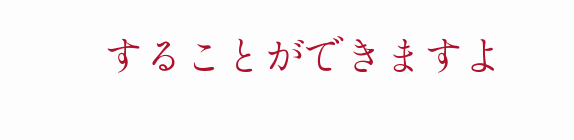することができますよ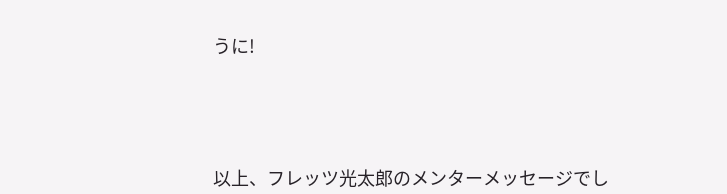うに!




以上、フレッツ光太郎のメンターメッセージでし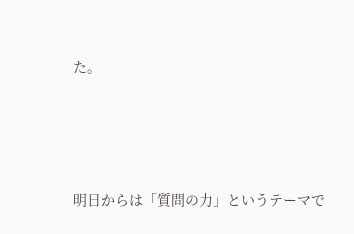た。





明日からは「質問の力」というテーマで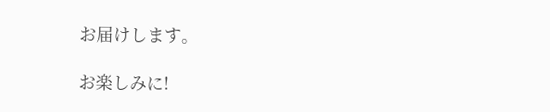お届けします。

お楽しみに!